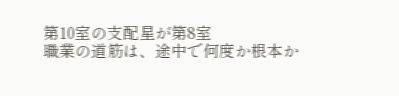第10室の支配星が第8室
職業の道筋は、途中で何度か根本か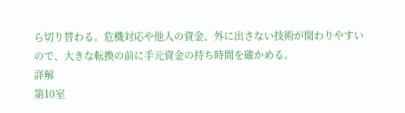ら切り替わる。危機対応や他人の資金、外に出さない技術が関わりやすいので、大きな転換の前に手元資金の持ち時間を確かめる。
詳解
第10室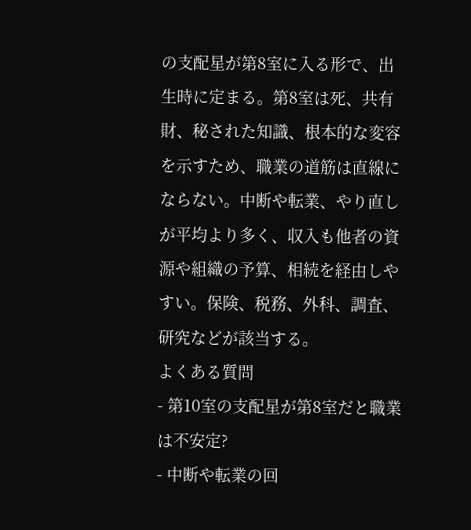の支配星が第8室に入る形で、出生時に定まる。第8室は死、共有財、秘された知識、根本的な変容を示すため、職業の道筋は直線にならない。中断や転業、やり直しが平均より多く、収入も他者の資源や組織の予算、相続を経由しやすい。保険、税務、外科、調査、研究などが該当する。
よくある質問
- 第10室の支配星が第8室だと職業は不安定?
- 中断や転業の回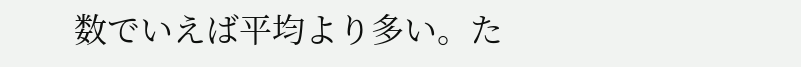数でいえば平均より多い。た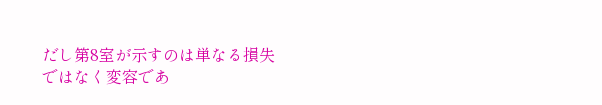だし第8室が示すのは単なる損失ではなく変容であ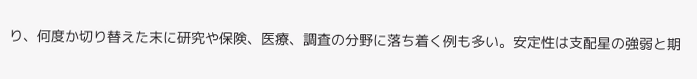り、何度か切り替えた末に研究や保険、医療、調査の分野に落ち着く例も多い。安定性は支配星の強弱と期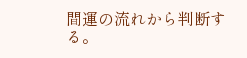間運の流れから判断する。